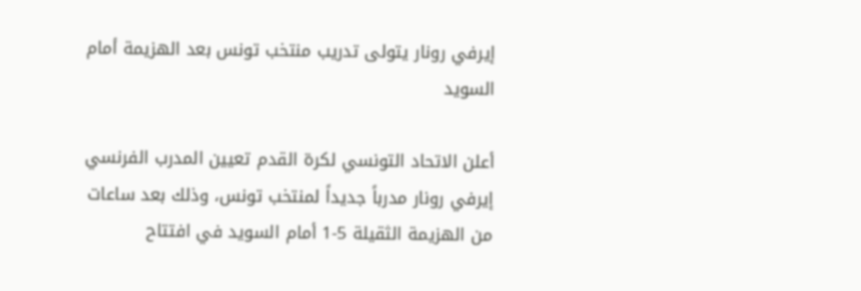إيرفي رونار يتولى تدريب منتخب تونس بعد الهزيمة أمام السويد

أعلن الاتحاد التونسي لكرة القدم تعيين المدرب الفرنسي إيرفي رونار مدرباً جديداً لمنتخب تونس، وذلك بعد ساعات من الهزيمة الثقيلة 5-1 أمام السويد في افتتاح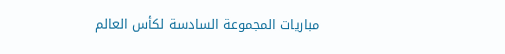مباريات المجموعة السادسة لكأس العالم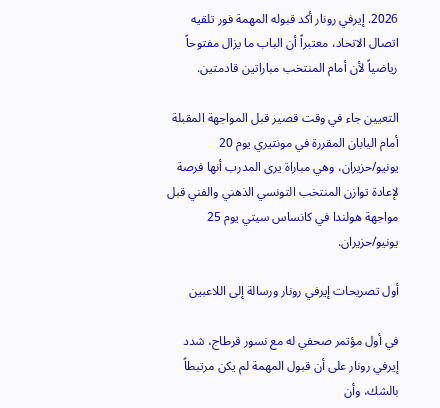2026. إيرفي رونار أكد قبوله المهمة فور تلقيه اتصال الاتحاد، معتبراً أن الباب ما يزال مفتوحاً رياضياً لأن أمام المنتخب مباراتين قادمتين.

التعيين جاء في وقت قصير قبل المواجهة المقبلة أمام اليابان المقررة في مونتيري يوم 20 يونيو/حزيران، وهي مباراة يرى المدرب أنها فرصة لإعادة توازن المنتخب التونسي الذهني والفني قبل مواجهة هولندا في كانساس سيتي يوم 25 يونيو/حزيران.

أول تصريحات إيرفي رونار ورسالة إلى اللاعبين

في أول مؤتمر صحفي له مع نسور قرطاج، شدد إيرفي رونار على أن قبول المهمة لم يكن مرتبطاً بالشك، وأن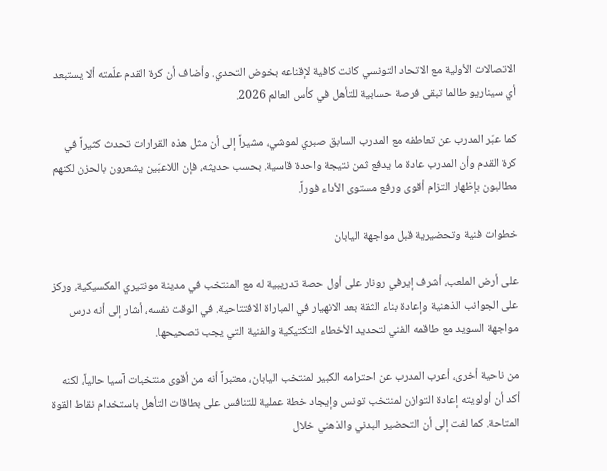الاتصالات الأولية مع الاتحاد التونسي كانت كافية لإقناعه بخوض التحدي. وأضاف أن كرة القدم علّمته ألا يستبعد أي سيناريو طالما تبقى فرصة حسابية للتأهل في كأس العالم 2026.

كما عبّر المدرب عن تعاطفه مع المدرب السابق صبري لموشي، مشيراً إلى أن مثل هذه القرارات تحدث كثيراً في كرة القدم وأن المدرب عادة ما يدفع ثمن نتيجة واحدة قاسية. بحسب حديثه، فإن اللاعبَين يشعرون بالحزن لكنهم مطالبون بإظهار التزام أقوى ورفع مستوى الأداء فوراً.

خطوات فنية وتحضيرية قبل مواجهة اليابان

على أرض الملعب، أشرف إيرفي رونار على أول حصة تدريبية له مع المنتخب في مدينة مونتيري المكسيكية، وركز على الجوانب الذهنية وإعادة بناء الثقة بعد الانهيار في المباراة الافتتاحية. في الوقت نفسه، أشار إلى أنه درس مواجهة السويد مع طاقمه الفني لتحديد الأخطاء التكتيكية والفنية التي يجب تصحيحها.

من ناحية أخرى، أعرب المدرب عن احترامه الكبير لمنتخب اليابان، معتبراً أنه من أقوى منتخبات آسيا حالياً، لكنه أكد أن أولويته إعادة التوازن لمنتخب تونس وإيجاد خطة عملية للتنافس على بطاقات التأهل باستخدام نقاط القوة المتاحة. كما لفت إلى أن التحضير البدني والذهني خلال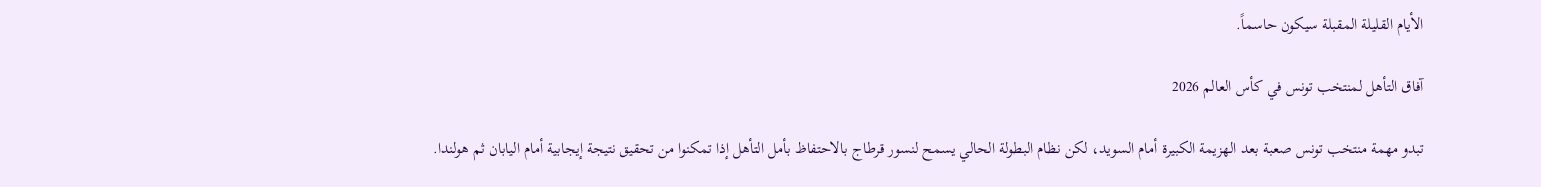الأيام القليلة المقبلة سيكون حاسماً.

آفاق التأهل لمنتخب تونس في كأس العالم 2026

تبدو مهمة منتخب تونس صعبة بعد الهزيمة الكبيرة أمام السويد، لكن نظام البطولة الحالي يسمح لنسور قرطاج بالاحتفاظ بأمل التأهل إذا تمكنوا من تحقيق نتيجة إيجابية أمام اليابان ثم هولندا.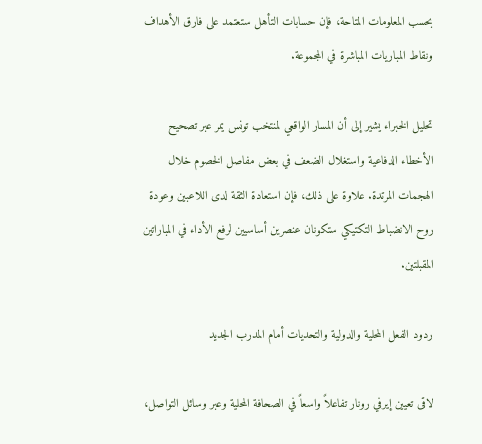بحسب المعلومات المتاحة، فإن حسابات التأهل ستعتمد على فارق الأهداف ونقاط المباريات المباشرة في المجموعة.

تحليل الخبراء يشير إلى أن المسار الواقعي لمنتخب تونس يمر عبر تصحيح الأخطاء الدفاعية واستغلال الضعف في بعض مفاصل الخصوم خلال الهجمات المرتدة. علاوة على ذلك، فإن استعادة الثقة لدى اللاعبين وعودة روح الانضباط التكتيكي ستكونان عنصرين أساسيين لرفع الأداء في المباراتين المقبلتين.

ردود الفعل المحلية والدولية والتحديات أمام المدرب الجديد

لاقى تعيين إيرفي رونار تفاعلاً واسعاً في الصحافة المحلية وعبر وسائل التواصل،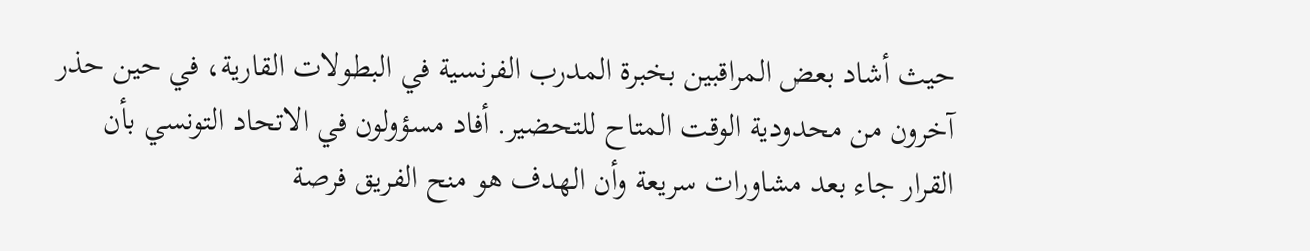حيث أشاد بعض المراقبين بخبرة المدرب الفرنسية في البطولات القارية، في حين حذر آخرون من محدودية الوقت المتاح للتحضير. أفاد مسؤولون في الاتحاد التونسي بأن القرار جاء بعد مشاورات سريعة وأن الهدف هو منح الفريق فرصة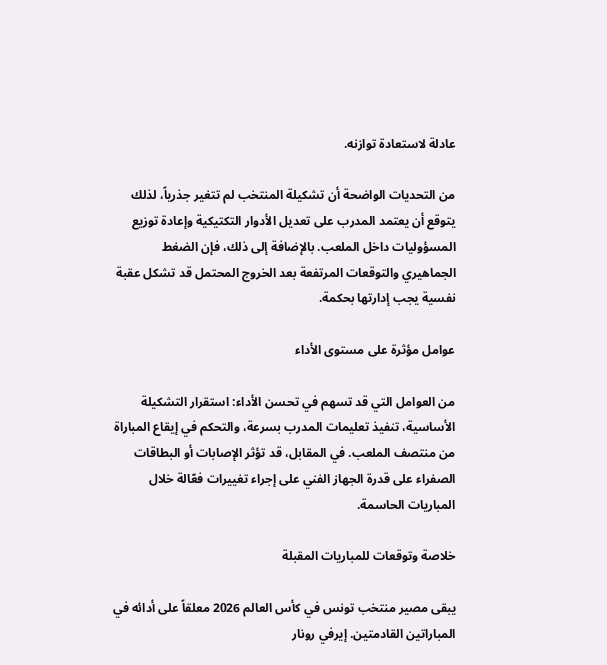عادلة لاستعادة توازنه.

من التحديات الواضحة أن تشكيلة المنتخب لم تتغير جذرياً، لذلك يتوقع أن يعتمد المدرب على تعديل الأدوار التكتيكية وإعادة توزيع المسؤوليات داخل الملعب. بالإضافة إلى ذلك، فإن الضغط الجماهيري والتوقعات المرتفعة بعد الخروج المحتمل قد تشكل عقبة نفسية يجب إدارتها بحكمة.

عوامل مؤثرة على مستوى الأداء

من العوامل التي قد تسهم في تحسن الأداء: استقرار التشكيلة الأساسية، تنفيذ تعليمات المدرب بسرعة، والتحكم في إيقاع المباراة من منتصف الملعب. في المقابل، قد تؤثر الإصابات أو البطاقات الصفراء على قدرة الجهاز الفني على إجراء تغييرات فعّالة خلال المباريات الحاسمة.

خلاصة وتوقعات للمباريات المقبلة

يبقى مصير منتخب تونس في كأس العالم 2026 معلقاً على أدائه في المباراتين القادمتين. إيرفي رونار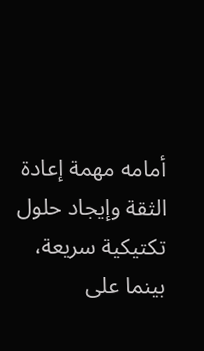أمامه مهمة إعادة الثقة وإيجاد حلول تكتيكية سريعة، بينما على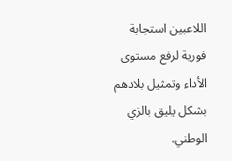اللاعبين استجابة فورية لرفع مستوى الأداء وتمثيل بلادهم بشكل يليق بالزي الوطني.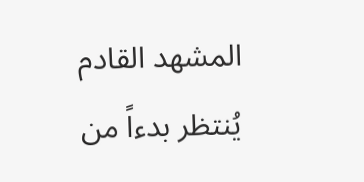المشهد القادم يُنتظر بدءاً من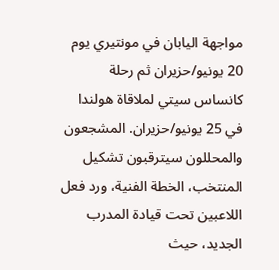مواجهة اليابان في مونتيري يوم 20 يونيو/حزيران ثم رحلة كانساس سيتي لملاقاة هولندا في 25 يونيو/حزيران. المشجعون والمحللون سيترقبون تشكيل المنتخب، الخطة الفنية، ورد فعل اللاعبين تحت قيادة المدرب الجديد، حيث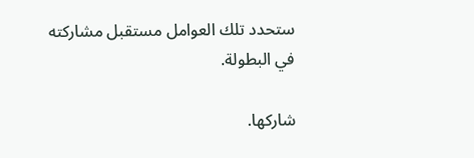ستحدد تلك العوامل مستقبل مشاركته في البطولة.

شاركها.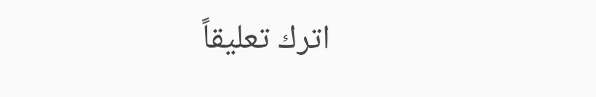اترك تعليقاً